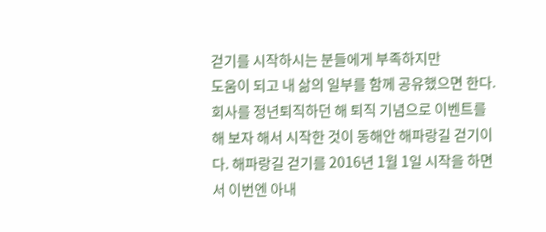걷기를 시작하시는 분들에게 부족하지만
도움이 되고 내 삶의 일부를 함께 공유했으면 한다.
회사를 정년퇴직하던 해 퇴직 기념으로 이벤트를 해 보자 해서 시작한 것이 동해안 해파랑길 걷기이다. 해파랑길 걷기를 2016년 1월 1일 시작을 하면서 이번엔 아내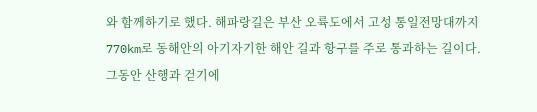와 함께하기로 했다. 해파랑길은 부산 오륙도에서 고성 통일전망대까지 770km로 동해안의 아기자기한 해안 길과 항구를 주로 통과하는 길이다.
그동안 산행과 걷기에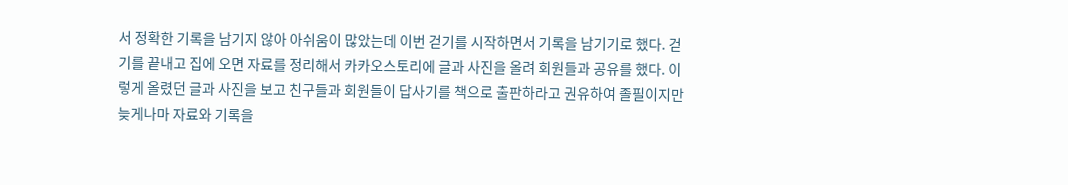서 정확한 기록을 남기지 않아 아쉬움이 많았는데 이번 걷기를 시작하면서 기록을 남기기로 했다. 걷기를 끝내고 집에 오면 자료를 정리해서 카카오스토리에 글과 사진을 올려 회원들과 공유를 했다. 이렇게 올렸던 글과 사진을 보고 친구들과 회원들이 답사기를 책으로 출판하라고 권유하여 졸필이지만 늦게나마 자료와 기록을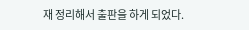재 정리해서 출판을 하게 되었다.